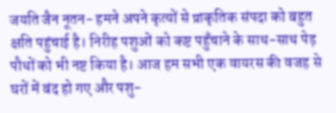जयति जैन नूतन- हमने अपने कृत्यों से प्राकृतिक संपदा को बहुत क्षति पहुंचाई है। निरीह पशुओं को कष्ट पहुँचाने के साथ-साथ पेड़ पौधों को भी नष्ट किया है। आज हम सभी एक वायरस की वजह से घरों में बंद हो गए और पशु-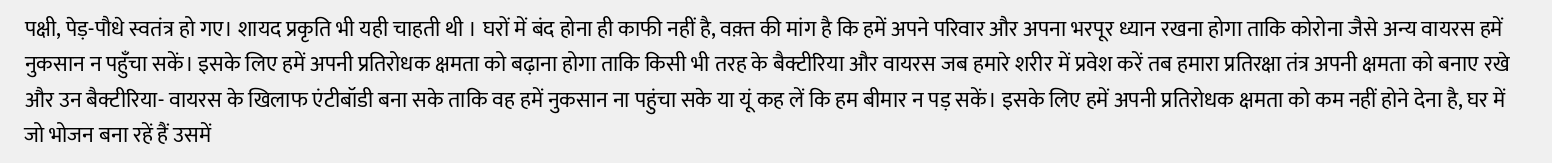पक्षी, पेड़-पौधे स्वतंत्र हो गए। शायद प्रकृति भी यही चाहती थी । घरों में बंद होना ही काफी नहीं है, वक़्त की मांग है कि हमें अपने परिवार और अपना भरपूर ध्यान रखना होगा ताकि कोरोना जैसे अन्य वायरस हमें नुकसान न पहुँचा सकें। इसके लिए हमें अपनी प्रतिरोधक क्षमता को बढ़ाना होगा ताकि किसी भी तरह के बैक्टीरिया और वायरस जब हमारे शरीर में प्रवेश करें तब हमारा प्रतिरक्षा तंत्र अपनी क्षमता को बनाए रखे और उन बैक्टीरिया- वायरस के खिलाफ एंटीबॉडी बना सके ताकि वह हमें नुकसान ना पहुंचा सके या यूं कह लें कि हम बीमार न पड़ सकें। इसके लिए हमें अपनी प्रतिरोधक क्षमता को कम नहीं होने देना है, घर में जो भोजन बना रहें हैं उसमें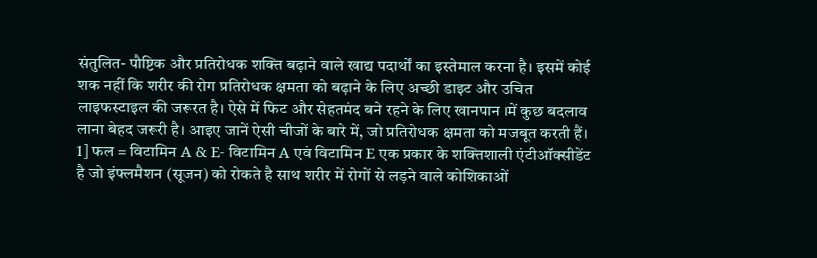संतुलित- पौष्टिक और प्रतिरोधक शक्ति बढ़ाने वाले खाद्य पदार्थों का इस्तेमाल करना है। इसमें कोई शक नहीं कि शरीर की रोग प्रतिरोधक क्षमता को बढ़ाने के लिए अच्छी डाइट और उचित लाइफस्टाइल की जरूरत है। ऐसे में फिट और सेहतमंद बने रहने के लिए खानपान ।में कुछ बदलाव लाना बेहद जरूरी है। आइए जानें ऐसी चीजों के बारे में, जो प्रतिरोधक क्षमता को मजबूत करती हैं। 1] फल = विटामिन A & E- विटामिन A एवं विटामिन E एक प्रकार के शक्तिशाली एंटीऑक्सीडेंट है जो इंफ्लमैशन (सूजन) को रोकते है साथ शरीर में रोगों से लड़ने वाले कोशिकाओं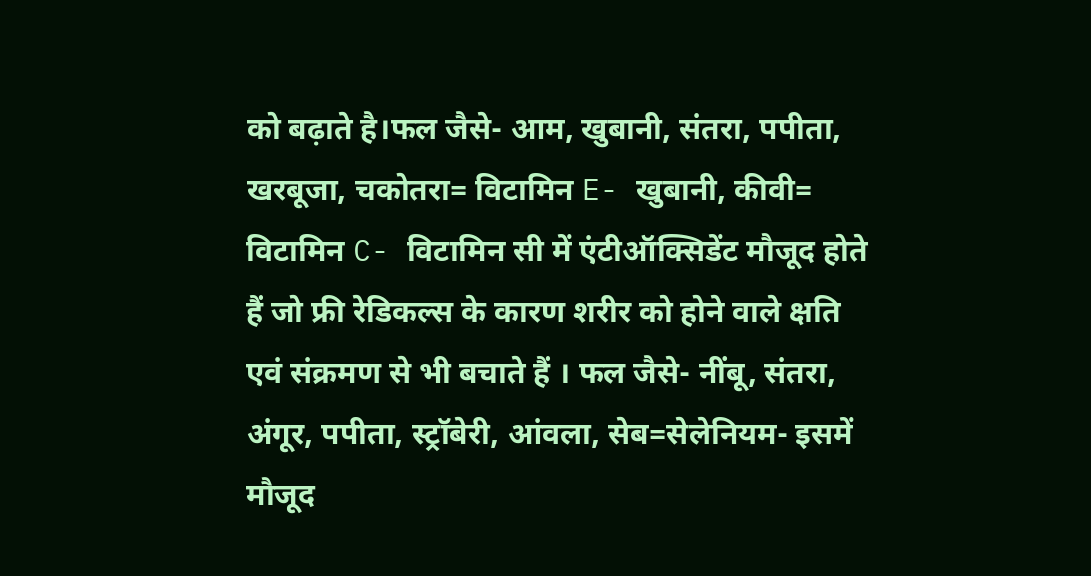को बढ़ाते है।फल जैसे- आम, खुबानी, संतरा, पपीता, खरबूजा, चकोतरा= विटामिन E- खुबानी, कीवी= विटामिन C- विटामिन सी में एंटीऑक्सिडेंट मौजूद होते हैं जो फ्री रेडिकल्स के कारण शरीर को होने वाले क्षति एवं संक्रमण से भी बचाते हैं । फल जैसे- नींबू, संतरा, अंगूर, पपीता, स्ट्रॉबेरी, आंवला, सेब=सेलेनियम- इसमें मौजूद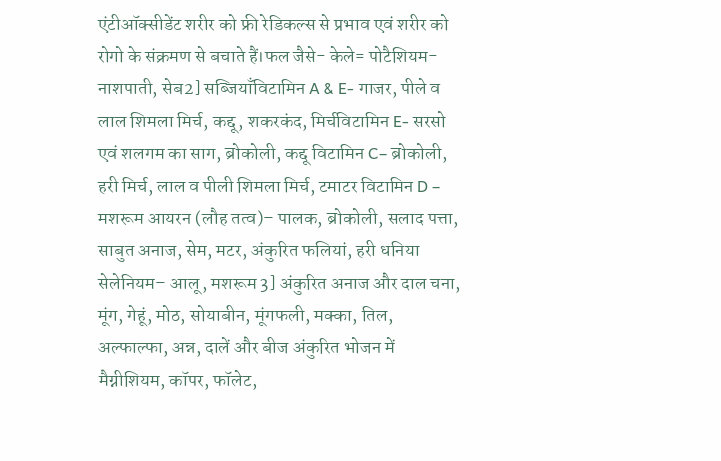एंटीऑक्सीडेंट शरीर को फ्री रेडिकल्स से प्रभाव एवं शरीर को रोगो के संक्रमण से बचाते हैं।फल जैसे- केले= पोटैशियम- नाशपाती, सेब2] सब्जियाँविटामिन A & E- गाजर, पीले व लाल शिमला मिर्च, कद्दू, शकरकंद, मिर्चविटामिन E- सरसो एवं शलगम का साग, ब्रोकोली, कद्दू विटामिन C– ब्रोकोली, हरी मिर्च, लाल व पीली शिमला मिर्च, टमाटर विटामिन D – मशरूम आयरन (लौह तत्व)– पालक, ब्रोकोली, सलाद पत्ता, साबुत अनाज, सेम, मटर, अंकुरित फलियां, हरी धनिया सेलेनियम– आलू, मशरूम 3] अंकुरित अनाज और दाल चना, मूंग, गेहूं, मोठ, सोयाबीन, मूंगफली, मक्का, तिल, अल्फाल्फा, अन्न, दालें और बीज अंकुरित भोजन में मैग्नीशियम, कॉपर, फॉलेट,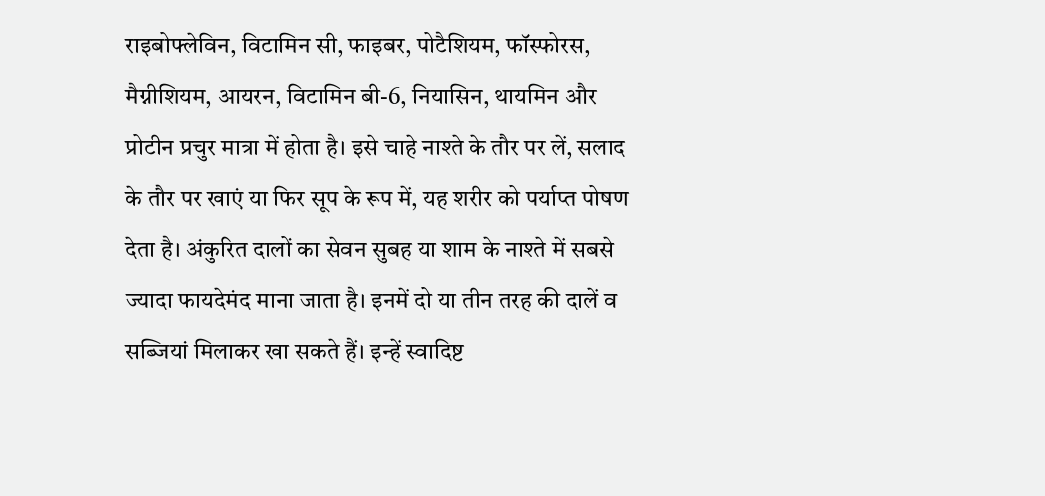राइबोफ्लेविन, विटामिन सी, फाइबर, पोटैशियम, फॉस्फोरस, मैग्नीशियम, आयरन, विटामिन बी-6, नियासिन, थायमिन और प्रोटीन प्रचुर मात्रा में होता है। इसे चाहे नाश्ते के तौर पर लें, सलाद के तौर पर खाएं या फिर सूप के रूप में, यह शरीर को पर्याप्त पोषण देता है। अंकुरित दालों का सेवन सुबह या शाम के नाश्ते में सबसे ज्यादा फायदेमंद माना जाता है। इनमें दो या तीन तरह की दालें व सब्जियां मिलाकर खा सकते हैं। इन्हें स्वादिष्ट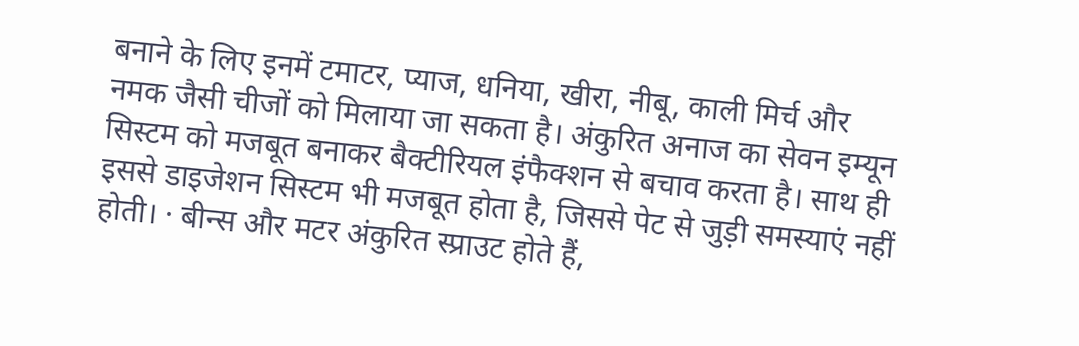बनाने के लिए इनमें टमाटर, प्याज, धनिया, खीरा, नीबू, काली मिर्च और नमक जैसी चीजों को मिलाया जा सकता है। अंकुरित अनाज का सेवन इम्यून सिस्टम को मजबूत बनाकर बैक्टीरियल इंफैक्शन से बचाव करता है। साथ ही इससे डाइजेशन सिस्टम भी मजबूत होता है, जिससे पेट से जुड़ी समस्याएं नहीं होती। · बीन्स और मटर अंकुरित स्प्राउट होते हैं,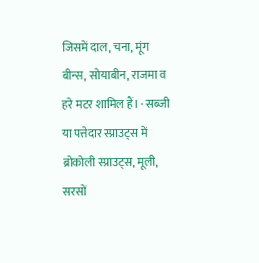जिसमें दाल, चना, मूंग बीन्स, सोयाबीन, राजमा व हरे मटर शामिल हैं। · सब्जी या पत्तेदार स्प्राउट्स में ब्रोकोली स्प्राउट्स, मूली, सरसों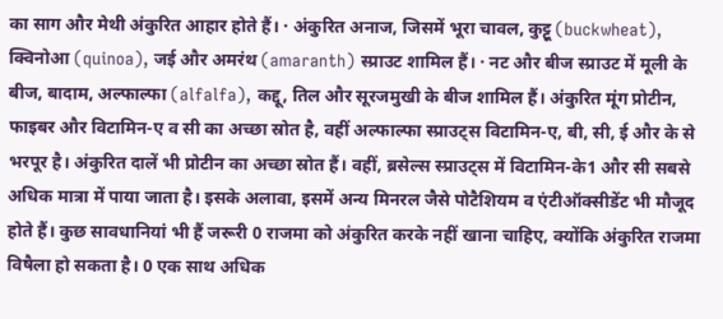का साग और मेथी अंकुरित आहार होते हैं। · अंकुरित अनाज, जिसमें भूरा चावल, कुट्टू (buckwheat), क्विनोआ (quinoa), जई और अमरंथ (amaranth) स्प्राउट शामिल हैं। · नट और बीज स्प्राउट में मूली के बीज, बादाम, अल्फाल्फा (alfalfa), कद्दू, तिल और सूरजमुखी के बीज शामिल हैं। अंकुरित मूंग प्रोटीन, फाइबर और विटामिन-ए व सी का अच्छा स्रोत है, वहीं अल्फाल्फा स्प्राउट्स विटामिन-ए, बी, सी, ई और के से भरपूर है। अंकुरित दालें भी प्रोटीन का अच्छा स्रोत हैं। वहीं, ब्रसेल्स स्प्राउट्स में विटामिन-के1 और सी सबसे अधिक मात्रा में पाया जाता है। इसके अलावा, इसमें अन्य मिनरल जैसे पोटैशियम व एंटीऑक्सीडेंट भी मौजूद होते हैं। कुछ सावधानियां भी हैं जरूरी 0 राजमा को अंकुरित करके नहीं खाना चाहिए, क्योंकि अंकुरित राजमा विषैला हो सकता है। 0 एक साथ अधिक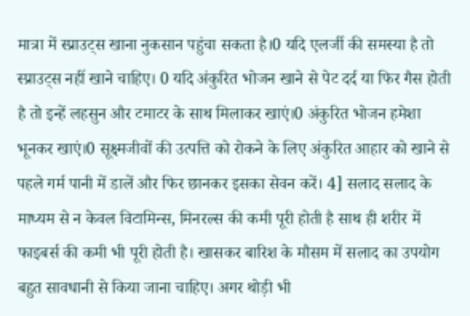मात्रा में स्प्राउट्स खाना नुकसान पहुंचा सकता है।0 यदि एलर्जी की समस्या है तो स्प्राउट्स नहीं खाने चाहिए। 0 यदि अंकुरित भोजन खाने से पेट दर्द या फिर गैस होती है तो इन्हें लहसुन और टमाटर के साथ मिलाकर खाएं।0 अंकुरित भोजन हमेशा भूनकर खाएं।0 सूक्ष्मजीवों की उत्पत्ति को रोकने के लिए अंकुरित आहार को खाने से पहले गर्म पानी में डालें और फिर छानकर इसका सेवन करें। 4] सलाद सलाद के माध्यम से न केवल विटामिन्स, मिनरल्स की कमी पूरी होती है साथ ही शरीर में फाइबर्स की कमी भी पूरी होती है। खासकर बारिश के मौसम में सलाद का उपयोग बहुत सावधानी से किया जाना चाहिए। अगर थोड़ी भी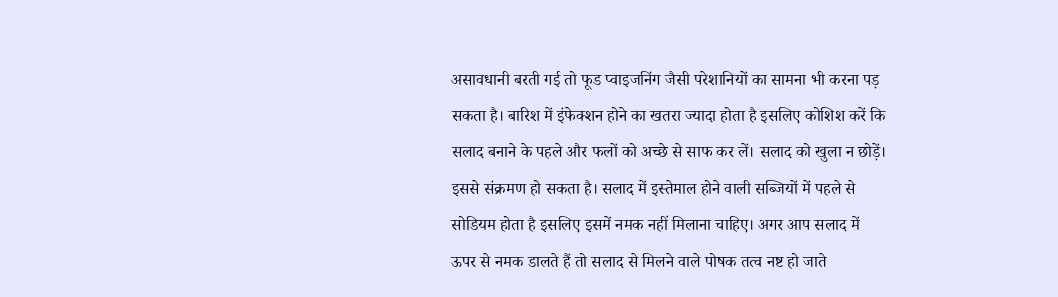असावधानी बरती गई तो फूड प्वाइजनिंग जैसी परेशानियों का सामना भी करना पड़ सकता है। बारिश में इंफेक्शन होने का खतरा ज्यादा होता है इसलिए कोशिश करें कि सलाद बनाने के पहले और फलों को अच्छे से साफ कर लें। सलाद को खुला न छोड़ें। इससे संक्रमण हो सकता है। सलाद में इस्तेमाल होने वाली सब्जियों में पहले से सोडियम होता है इसलिए इसमें नमक नहीं मिलाना चाहिए। अगर आप सलाद में ऊपर से नमक डालते हैं तो सलाद से मिलने वाले पोषक तत्व नष्ट हो जाते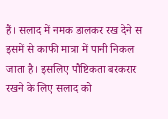हैं। सलाद में नमक डालकर रख देने स इसमें से काफी मात्रा में पानी निकल जाता है। इसलिए पौष्टिकता बरकरार रखने के लिए सलाद को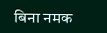बिना नमक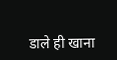डाले ही खाना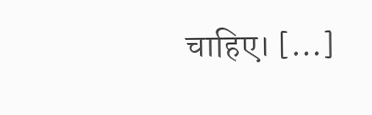चाहिए। […]